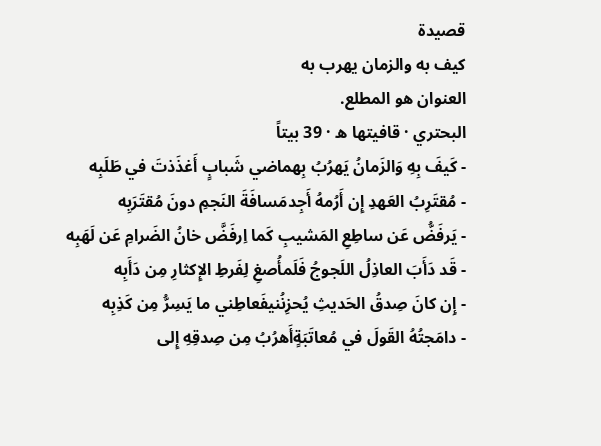قصيدة
كيف به والزمان يهرب به
العنوان هو المطلع.
البحتري · قافيتها ه · 39 بيتاً
- كَيفَ بِهِ وَالزَمانُ يَهرُبُ بِهماضي شَبابٍ أَغذَذتَ في طَلَبِه
- مُقتَرِبُ العَهدِ إِن أَرُمهُ أَجِدمَسافَةَ النَجمِ دونَ مُقتَرَبِه
- يَرفَضُّ عَن ساطِعِ المَشيبِ كَما اِرفَضَّ خانُ الضَرامِ عَن لَهَبِه
- قَد دَأَبَ العاذِلُ اللَجوجُ فَلَمأُصغِ لِفَرطِ الإِكثارِ مِن دَأَبِه
- إِن كانَ صِدقُ الحَديثِ يُحزِنُنيفَعاطِني ما يَسِرُّ مِن كَذِبِه
- دامَجتُهُ القَولَ في مُعاتَبَةٍأَهرُبُ مِن صِدقِهِ إِلى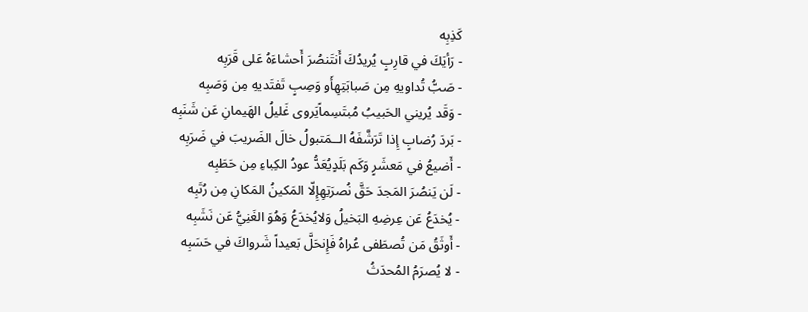كَذِبِه
- رَأيَكَ في قارِبٍ يُريدُكَ أَنتَنصُرَ أَحشاءَهُ عَلى قَرَبِه
- صَبُّ تُداويهِ مِن صَبابَتِهِأَو وَصِبٍ تَفتَديهِ مِن وَصَبِه
- وَقَد يُريني الحَبيبُ مُبتَسِماًيَروى غَليلُ الهَيمانِ عَن شَنَبِه
- بَردَ رُضابٍ إِذا تَرَشَّفَهُ الــمَتبولُ خالَ الضَريبَ في ضَرَبِه
- أَضيعُ في مَعشَرٍ وَكَم بَلَدٍيُعَدُّ عودُ الكِباءِ مِن حَطَبِه
- لَن يَنصُرَ المَجدَ حَقَّ نُصرَتِهِإِلّا المَكينُ المَكانِ مِن رُتَبِه
- يُخدَعُ عَن عِرضِهِ البَخيلُ وَلايُخدَعُ وَهُوَ الغَنِيُّ عَن نَشَبِه
- أَوثَقُ مَن تُصطَفى عُراهُ فَإِنحَلَّ بَعيداً شَرواكَ في حَسَبِه
- لا يُصرَمُ المُحدَثُ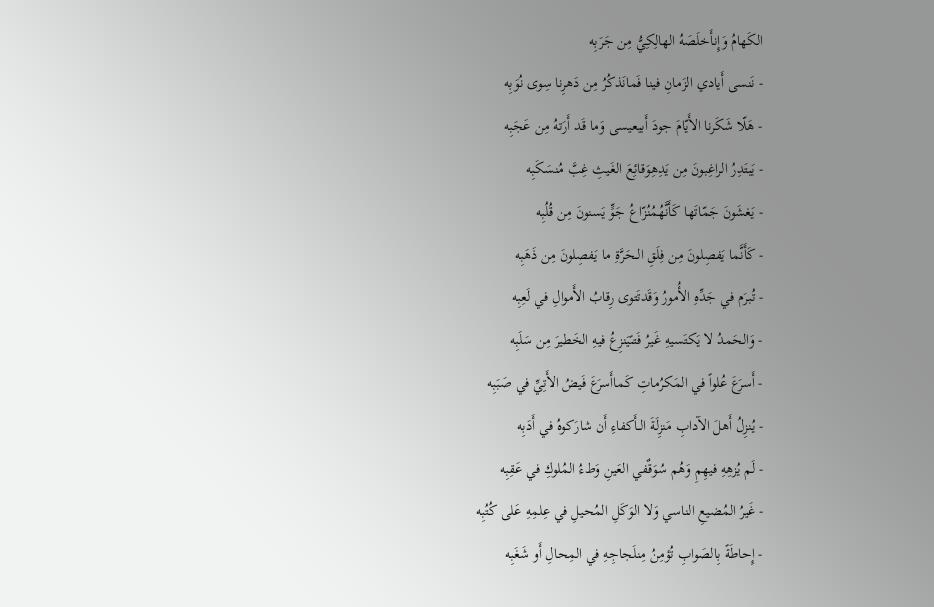الكَهامُ وَإِنأَخلَصَهُ الهالِكِيُّ مِن جَرَبِه
- نَنسى أَيادي الزَمانِ فينا فَمانَذكُرُ مِن دَهرِنا سِوى نُوَبِه
- هَلّا شَكَرنا الأَيّامَ جودَ أَبيعيسى وَما قَد أَرَتهُ مِن عَجَبِه
- يَبتَدِرُ الراغِبونَ مِن يَدِهِوَقائِعَ الغَيثِ غِبَّ مُنسَكَبِه
- يَغشَونَ جَمّاتَها كَأَنَّهُمُنُزّاعُ جَوٍّ يَسنونَ مِن قُلُبِه
- كَأَنَّما يَفصِلونَ مِن فِلَقِ الــحَرَّةِ ما يَفصِلونَ مِن ذَهَبِه
- تُبرَم في جَدِّهِ الأُمورُ وَقَدتَتوى رِقابُ الأَموالِ في لَعِبِه
- وَالحَمدُ لا يَكتَسيهِ غَيرُ فَتىًيَنزِعُ فيهِ الخَطيرَ مِن سَلَبِه
- أَسرَعَ عُلواً في المَكرُماتِ كَماأَسرَعَ فَيضُ الأَتِيِّ في صَبَبِه
- يُنزِلُ أَهلَ الآدابِ مَنزِلَةَ الــأَكفاءِ أَن شارَكوهُ في أَدَبِه
- لَم يُزهِهِ فيهِمِ وَهُم سُوَقٌفي العَينِ وَطءُ المُلوكِ في عَقِبِه
- غَيرُ المُضيعِ الناسي وَلا الوَكَلِ المُحيلِ في عِلمِهِ عَلى كُتُبِه
- إِحاطَةً بِالصَوابِ تُؤمِنُ مِنلَجاجِهِ في المِحالِ أَو شَغَبِه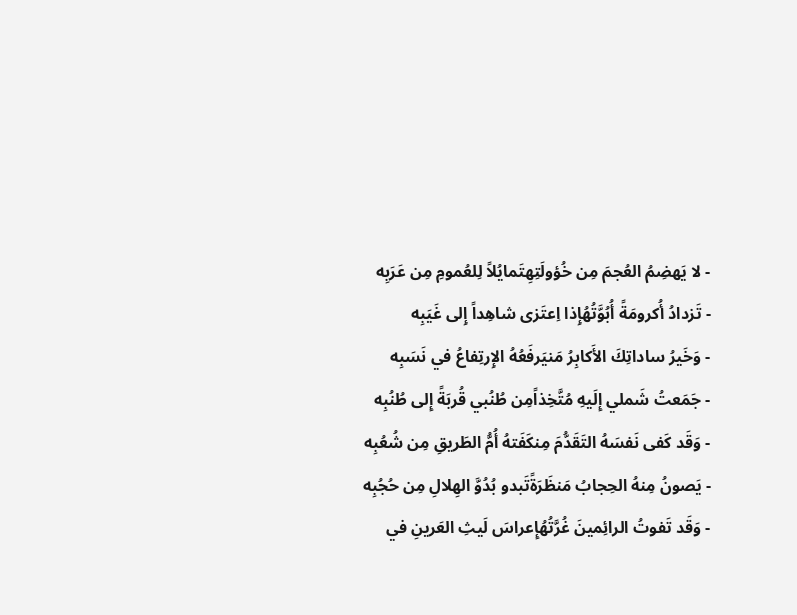- لا يَهضِمُ العُجمَ مِن خُؤولَتِهِتَمايُلاً لِلعُمومِ مِن عَرَبِه
- تَزدادُ أُكرومَةً أُبُوَّتُهُإِذا اِعتَزى شاهِداً إِلى غَيَبِه
- وَخَيرُ ساداتِكَ الأَكابِرُ مَنيَرفَعُهُ الإِرتِفاعُ في نَسَبِه
- جَمَعتُ شَملي إِلَيهِ مُتَّخِذاًمِن طُنُبي قُربَةً إِلى طُنُبِه
- وَقَد كَفى نَفسَهُ التَقَدُّمَ مِنكَفَتهُ أُمُّ الطَريقِ مِن شُعُبِه
- يَصونُ مِنهُ الحِجابُ مَنظَرَةًتَبدو بُدُوَّ الهِلالِ مِن حُجُبِه
- وَقَد تَفوتُ الرائِمينَ غُرَّتُهُإِعراسَ لَيثِ العَرينِ في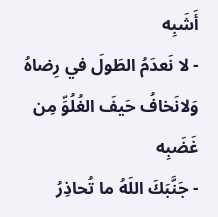أَشَبِه
- لا نَعدَمُ الطَولَ في رِضاهُ وَلانَخافُ حَيفَ الغُلُوِّ مِن غَضَبِه
- جَنَّبَكَ اللَهُ ما تُحاذِرُ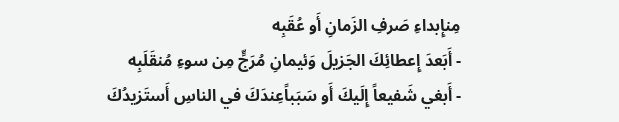مِنإِبداءِ صَرفِ الزَمانِ أَو عُقَبِه
- أَبَعدَ إِعطائِكَ الجَزيلَ وَئيمانِ مُرَجٍّ مِن سوءِ مُنقَلَبِه
- أَبغي شَفيعاً إِلَيكَ أَو سَبَباًعِندَكَ في الناسِ أَستَزيدُكَ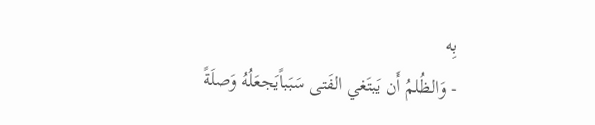بِه
- وَالظُلمُ أَن يَبتَغي الفَتى سَبَباًيَجعَلُهُ وَصلَةً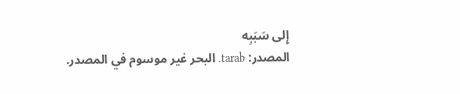إِلى سَبَبِه
المصدر: tarab. البحر غير موسوم في المصدر.